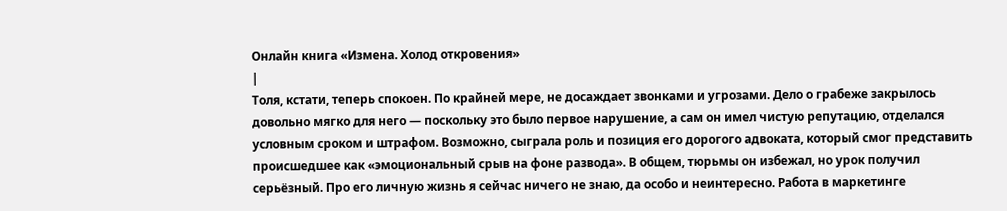Онлайн книга «Измена. Холод откровения»
|
Толя, кстати, теперь спокоен. По крайней мере, не досаждает звонками и угрозами. Дело о грабеже закрылось довольно мягко для него — поскольку это было первое нарушение, а сам он имел чистую репутацию, отделался условным сроком и штрафом. Возможно, сыграла роль и позиция его дорогого адвоката, который смог представить происшедшее как «эмоциональный срыв на фоне развода». В общем, тюрьмы он избежал, но урок получил серьёзный. Про его личную жизнь я сейчас ничего не знаю, да особо и неинтересно. Работа в маркетинге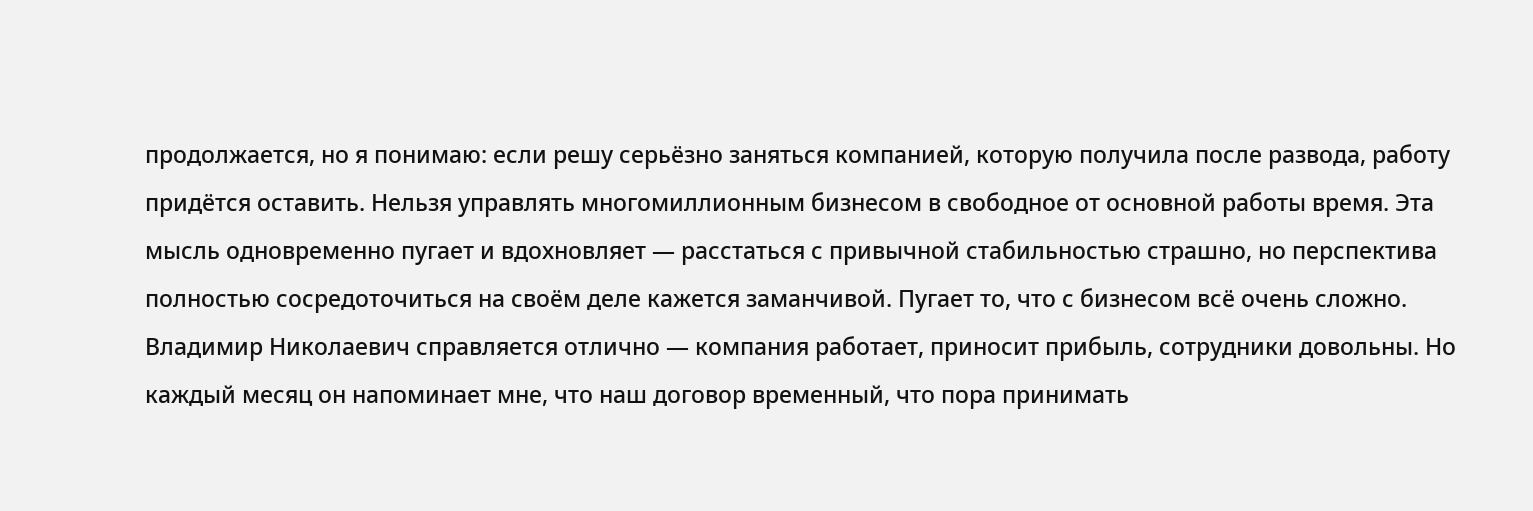продолжается, но я понимаю: если решу серьёзно заняться компанией, которую получила после развода, работу придётся оставить. Нельзя управлять многомиллионным бизнесом в свободное от основной работы время. Эта мысль одновременно пугает и вдохновляет — расстаться с привычной стабильностью страшно, но перспектива полностью сосредоточиться на своём деле кажется заманчивой. Пугает то, что с бизнесом всё очень сложно. Владимир Николаевич справляется отлично — компания работает, приносит прибыль, сотрудники довольны. Но каждый месяц он напоминает мне, что наш договор временный, что пора принимать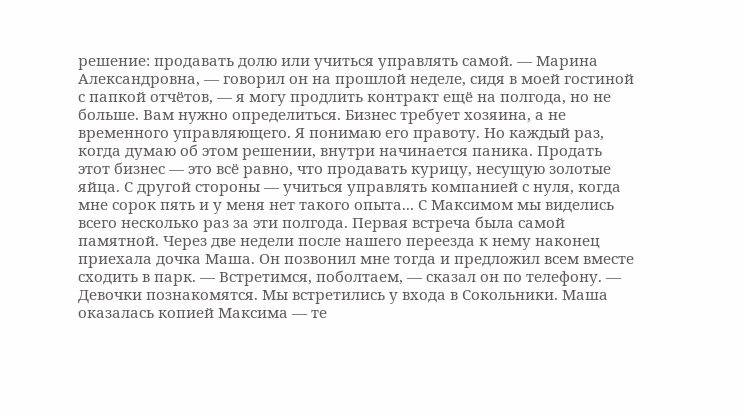решение: продавать долю или учиться управлять самой. — Марина Александровна, — говорил он на прошлой неделе, сидя в моей гостиной с папкой отчётов, — я могу продлить контракт ещё на полгода, но не больше. Вам нужно определиться. Бизнес требует хозяина, а не временного управляющего. Я понимаю его правоту. Но каждый раз, когда думаю об этом решении, внутри начинается паника. Продать этот бизнес — это всё равно, что продавать курицу, несущую золотые яйца. С другой стороны — учиться управлять компанией с нуля, когда мне сорок пять и у меня нет такого опыта... С Максимом мы виделись всего несколько раз за эти полгода. Первая встреча была самой памятной. Через две недели после нашего переезда к нему наконец приехала дочка Маша. Он позвонил мне тогда и предложил всем вместе сходить в парк. — Встретимся, поболтаем, — сказал он по телефону. — Девочки познакомятся. Мы встретились у входа в Сокольники. Маша оказалась копией Максима — те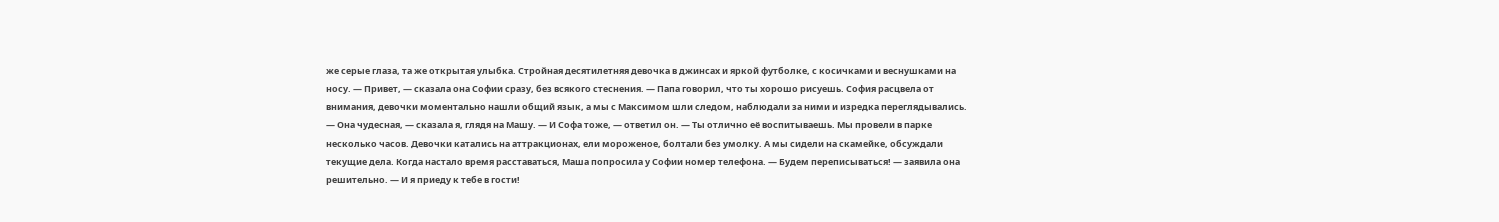же серые глаза, та же открытая улыбка. Стройная десятилетняя девочка в джинсах и яркой футболке, с косичками и веснушками на носу. — Привет, — сказала она Софии сразу, без всякого стеснения. — Папа говорил, что ты хорошо рисуешь. София расцвела от внимания, девочки моментально нашли общий язык, а мы с Максимом шли следом, наблюдали за ними и изредка переглядывались. — Она чудесная, — сказала я, глядя на Машу. — И Софа тоже, — ответил он. — Ты отлично её воспитываешь. Мы провели в парке несколько часов. Девочки катались на аттракционах, ели мороженое, болтали без умолку. А мы сидели на скамейке, обсуждали текущие дела. Когда настало время расставаться, Маша попросила у Софии номер телефона. — Будем переписываться! — заявила она решительно. — И я приеду к тебе в гости!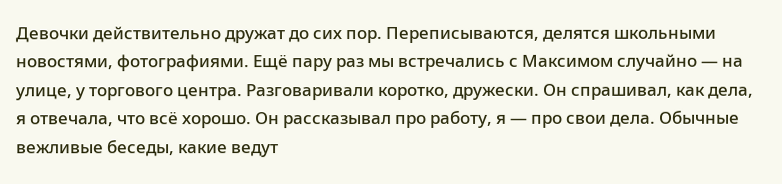Девочки действительно дружат до сих пор. Переписываются, делятся школьными новостями, фотографиями. Ещё пару раз мы встречались с Максимом случайно — на улице, у торгового центра. Разговаривали коротко, дружески. Он спрашивал, как дела, я отвечала, что всё хорошо. Он рассказывал про работу, я — про свои дела. Обычные вежливые беседы, какие ведут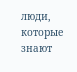люди, которые знают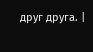друг друга. |